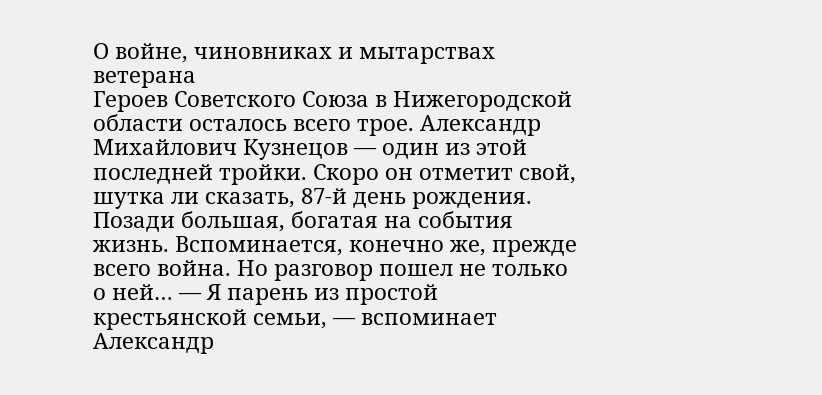О войне, чиновниках и мытарствах ветерана
Героев Советского Союза в Нижегородской области осталось всего трое. Александр Михайлович Кузнецов — один из этой последней тройки. Скоро он отметит свой, шутка ли сказать, 87‑й день рождения. Позади большая, богатая на события жизнь. Вспоминается, конечно же, прежде всего война. Но разговор пошел не только о ней… — Я парень из простой крестьянской семьи, — вспоминает Александр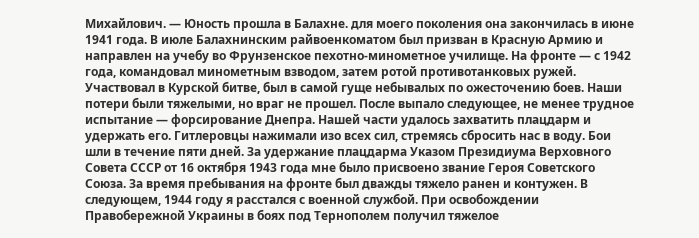Михайлович. — Юность прошла в Балахне. для моего поколения она закончилась в июне 1941 года. В июле Балахнинским райвоенкоматом был призван в Красную Армию и направлен на учебу во Фрунзенское пехотно-минометное училище. На фронте — с 1942 года, командовал минометным взводом, затем ротой противотанковых ружей. Участвовал в Курской битве, был в самой гуще небывалых по ожесточению боев. Наши потери были тяжелыми, но враг не прошел. После выпало следующее, не менее трудное испытание — форсирование Днепра. Нашей части удалось захватить плацдарм и удержать его. Гитлеровцы нажимали изо всех сил, стремясь сбросить нас в воду. Бои шли в течение пяти дней. За удержание плацдарма Указом Президиума Верховного Совета СССР от 16 октября 1943 года мне было присвоено звание Героя Советского Союза. За время пребывания на фронте был дважды тяжело ранен и контужен. В следующем, 1944 году я расстался с военной службой. При освобождении Правобережной Украины в боях под Тернополем получил тяжелое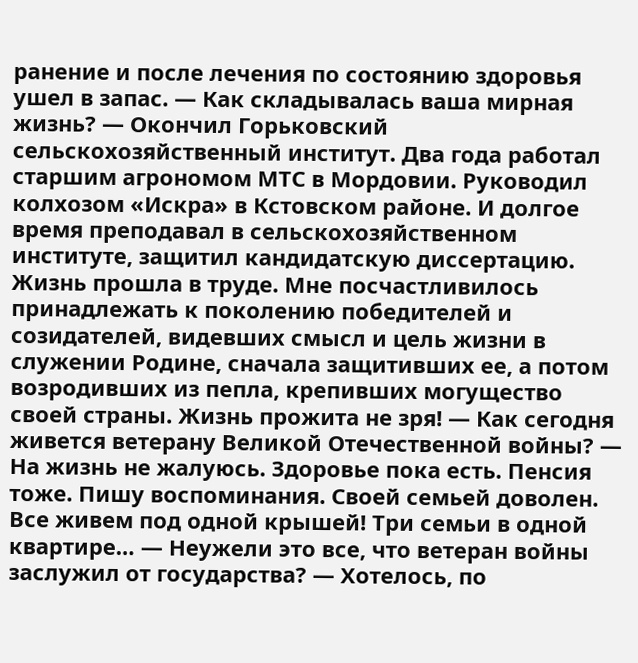ранение и после лечения по состоянию здоровья ушел в запас. — Как складывалась ваша мирная жизнь? — Окончил Горьковский сельскохозяйственный институт. Два года работал старшим агрономом МТС в Мордовии. Руководил колхозом «Искра» в Кстовском районе. И долгое время преподавал в сельскохозяйственном институте, защитил кандидатскую диссертацию. Жизнь прошла в труде. Мне посчастливилось принадлежать к поколению победителей и созидателей, видевших смысл и цель жизни в служении Родине, сначала защитивших ее, а потом возродивших из пепла, крепивших могущество своей страны. Жизнь прожита не зря! — Как сегодня живется ветерану Великой Отечественной войны? — На жизнь не жалуюсь. Здоровье пока есть. Пенсия тоже. Пишу воспоминания. Своей семьей доволен. Все живем под одной крышей! Три семьи в одной квартире… — Неужели это все, что ветеран войны заслужил от государства? — Хотелось, по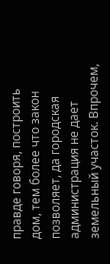правде говоря, построить дом, тем более что закон позволяет, да городская администрация не дает земельный участок. Впрочем,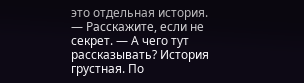это отдельная история. — Расскажите, если не секрет. — А чего тут рассказывать? История грустная. По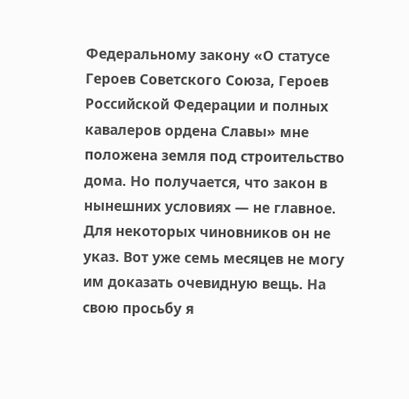Федеральному закону «О статусе Героев Советского Союза, Героев Российской Федерации и полных кавалеров ордена Славы» мне положена земля под строительство дома. Но получается, что закон в нынешних условиях — не главное. Для некоторых чиновников он не указ. Вот уже семь месяцев не могу им доказать очевидную вещь. На свою просьбу я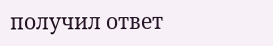получил ответ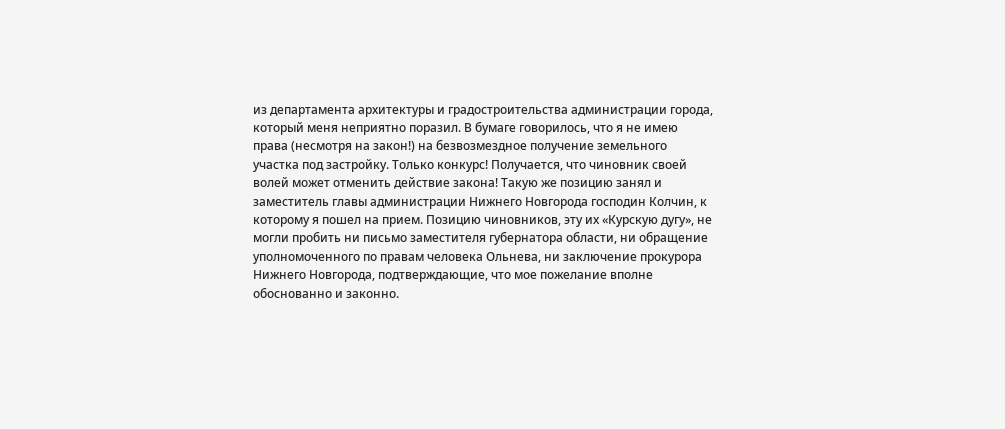из департамента архитектуры и градостроительства администрации города, который меня неприятно поразил. В бумаге говорилось, что я не имею права (несмотря на закон!) на безвозмездное получение земельного участка под застройку. Только конкурс! Получается, что чиновник своей волей может отменить действие закона! Такую же позицию занял и заместитель главы администрации Нижнего Новгорода господин Колчин, к которому я пошел на прием. Позицию чиновников, эту их «Курскую дугу», не могли пробить ни письмо заместителя губернатора области, ни обращение уполномоченного по правам человека Ольнева, ни заключение прокурора Нижнего Новгорода, подтверждающие, что мое пожелание вполне обоснованно и законно.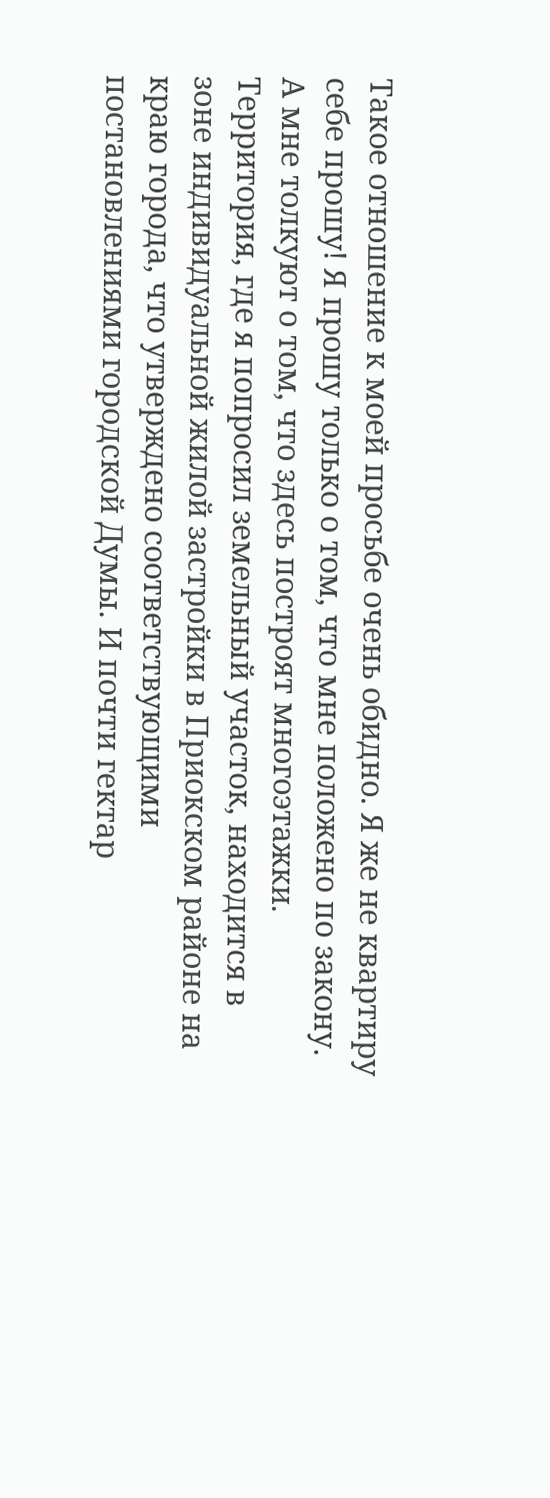Такое отношение к моей просьбе очень обидно. Я же не квартиру себе прошу! Я прошу только о том, что мне положено по закону. А мне толкуют о том, что здесь построят многоэтажки. Территория, где я попросил земельный участок, находится в зоне индивидуальной жилой застройки в Приокском районе на краю города, что утверждено соответствующими постановлениями городской Думы. И почти гектар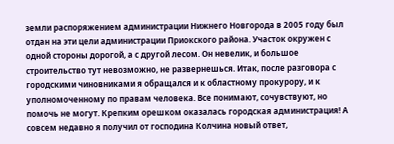земли распоряжением администрации Нижнего Новгорода в 2005 году был отдан на эти цели администрации Приокского района. Участок окружен с одной стороны дорогой, а с другой лесом. Он невелик, и большое строительство тут невозможно, не развернешься. Итак, после разговора с городскими чиновниками я обращался и к областному прокурору, и к уполномоченному по правам человека. Все понимают, сочувствуют, но помочь не могут. Крепким орешком оказалась городская администрация! А совсем недавно я получил от господина Колчина новый ответ,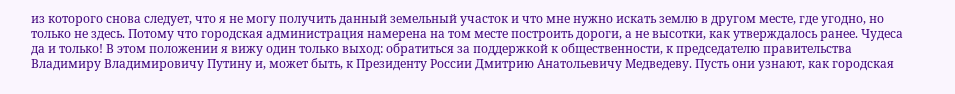из которого снова следует, что я не могу получить данный земельный участок и что мне нужно искать землю в другом месте, где угодно, но только не здесь. Потому что городская администрация намерена на том месте построить дороги, а не высотки, как утверждалось ранее. Чудеса да и только! В этом положении я вижу один только выход: обратиться за поддержкой к общественности, к председателю правительства Владимиру Владимировичу Путину и, может быть, к Президенту России Дмитрию Анатольевичу Медведеву. Пусть они узнают, как городская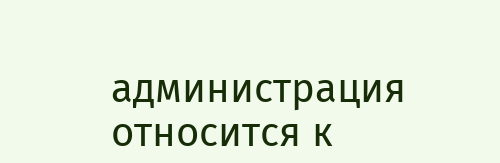администрация относится к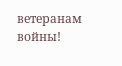ветеранам войны!